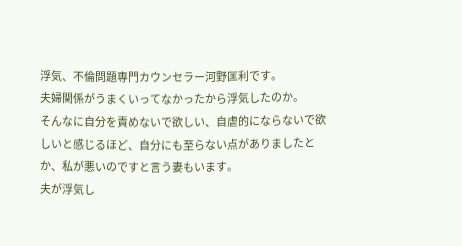浮気、不倫問題専門カウンセラー河野匡利です。
夫婦関係がうまくいってなかったから浮気したのか。
そんなに自分を責めないで欲しい、自虐的にならないで欲しいと感じるほど、自分にも至らない点がありましたとか、私が悪いのですと言う妻もいます。
夫が浮気し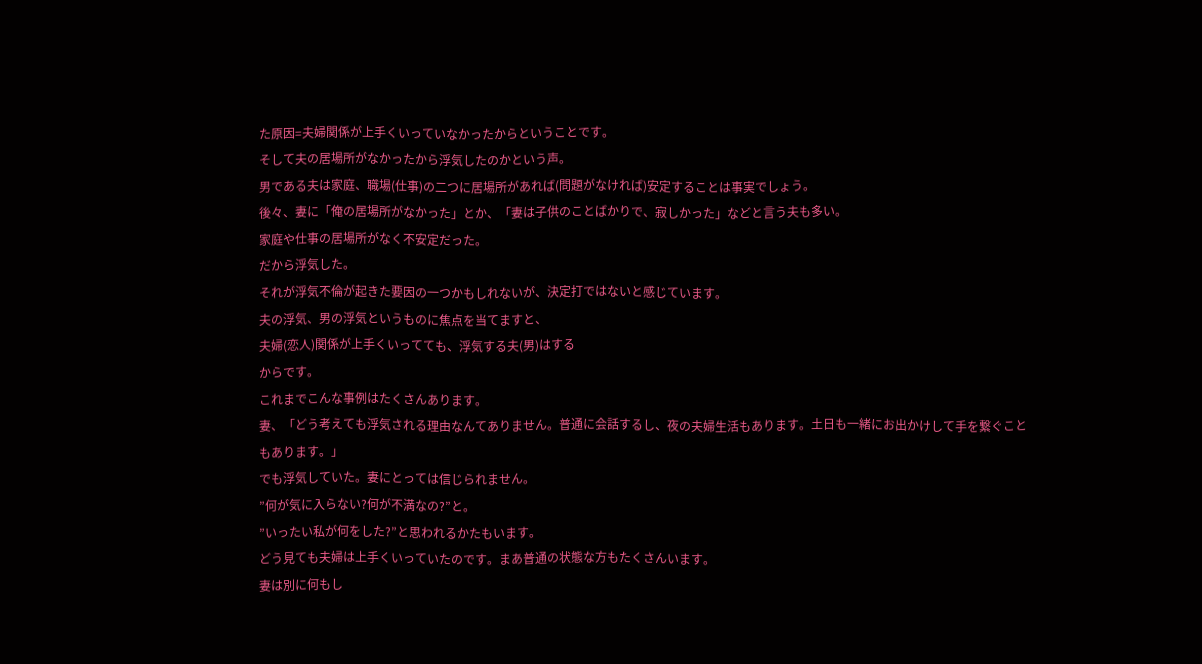た原因=夫婦関係が上手くいっていなかったからということです。
そして夫の居場所がなかったから浮気したのかという声。
男である夫は家庭、職場(仕事)の二つに居場所があれば(問題がなければ)安定することは事実でしょう。
後々、妻に「俺の居場所がなかった」とか、「妻は子供のことばかりで、寂しかった」などと言う夫も多い。
家庭や仕事の居場所がなく不安定だった。
だから浮気した。
それが浮気不倫が起きた要因の一つかもしれないが、決定打ではないと感じています。
夫の浮気、男の浮気というものに焦点を当てますと、
夫婦(恋人)関係が上手くいってても、浮気する夫(男)はする
からです。
これまでこんな事例はたくさんあります。
妻、「どう考えても浮気される理由なんてありません。普通に会話するし、夜の夫婦生活もあります。土日も一緒にお出かけして手を繋ぐこともあります。」
でも浮気していた。妻にとっては信じられません。
”何が気に入らない?何が不満なの?”と。
”いったい私が何をした?”と思われるかたもいます。
どう見ても夫婦は上手くいっていたのです。まあ普通の状態な方もたくさんいます。
妻は別に何もし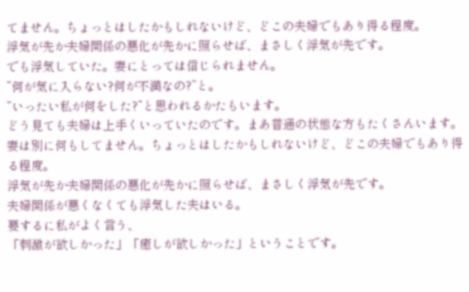てません。ちょっとはしたかもしれないけど、どこの夫婦でもあり得る程度。
浮気が先か夫婦関係の悪化が先かに照らせば、まさしく浮気が先です。
でも浮気していた。妻にとっては信じられません。
”何が気に入らない?何が不満なの?”と。
”いったい私が何をした?”と思われるかたもいます。
どう見ても夫婦は上手くいっていたのです。まあ普通の状態な方もたくさんいます。
妻は別に何もしてません。ちょっとはしたかもしれないけど、どこの夫婦でもあり得る程度。
浮気が先か夫婦関係の悪化が先かに照らせば、まさしく浮気が先です。
夫婦関係が悪くなくても浮気した夫はいる。
要するに私がよく言う、
「刺激が欲しかった」「癒しが欲しかった」ということです。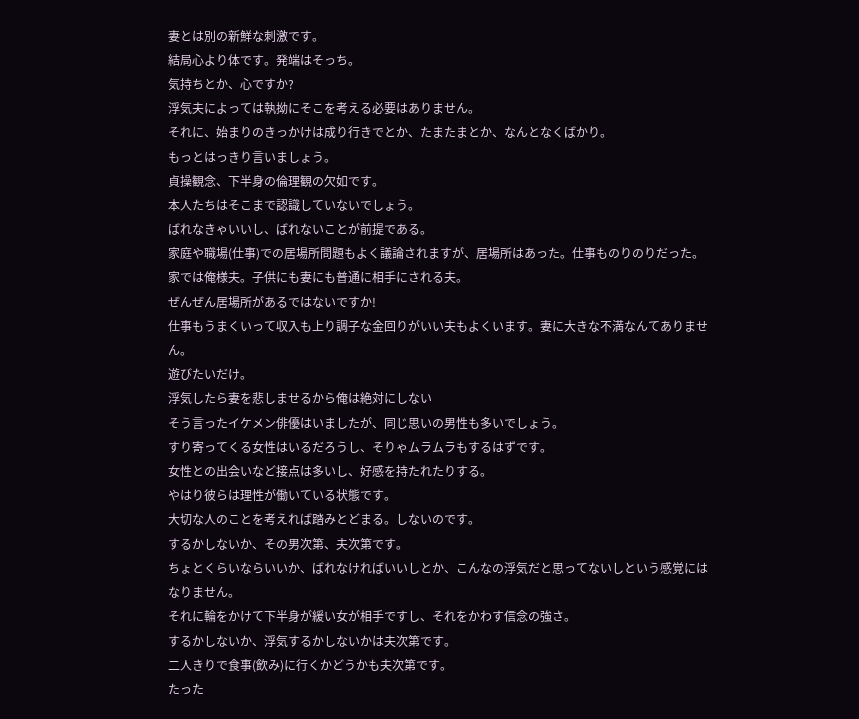妻とは別の新鮮な刺激です。
結局心より体です。発端はそっち。
気持ちとか、心ですか?
浮気夫によっては執拗にそこを考える必要はありません。
それに、始まりのきっかけは成り行きでとか、たまたまとか、なんとなくばかり。
もっとはっきり言いましょう。
貞操観念、下半身の倫理観の欠如です。
本人たちはそこまで認識していないでしょう。
ばれなきゃいいし、ばれないことが前提である。
家庭や職場(仕事)での居場所問題もよく議論されますが、居場所はあった。仕事ものりのりだった。家では俺様夫。子供にも妻にも普通に相手にされる夫。
ぜんぜん居場所があるではないですか!
仕事もうまくいって収入も上り調子な金回りがいい夫もよくいます。妻に大きな不満なんてありません。
遊びたいだけ。
浮気したら妻を悲しませるから俺は絶対にしない
そう言ったイケメン俳優はいましたが、同じ思いの男性も多いでしょう。
すり寄ってくる女性はいるだろうし、そりゃムラムラもするはずです。
女性との出会いなど接点は多いし、好感を持たれたりする。
やはり彼らは理性が働いている状態です。
大切な人のことを考えれば踏みとどまる。しないのです。
するかしないか、その男次第、夫次第です。
ちょとくらいならいいか、ばれなければいいしとか、こんなの浮気だと思ってないしという感覚にはなりません。
それに輪をかけて下半身が緩い女が相手ですし、それをかわす信念の強さ。
するかしないか、浮気するかしないかは夫次第です。
二人きりで食事(飲み)に行くかどうかも夫次第です。
たった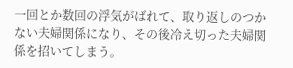一回とか数回の浮気がばれて、取り返しのつかない夫婦関係になり、その後冷え切った夫婦関係を招いてしまう。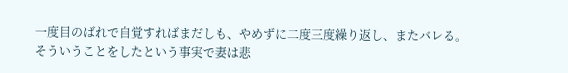一度目のばれで自覚すればまだしも、やめずに二度三度繰り返し、またバレる。
そういうことをしたという事実で妻は悲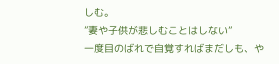しむ。
”妻や子供が悲しむことはしない”
一度目のばれで自覚すればまだしも、や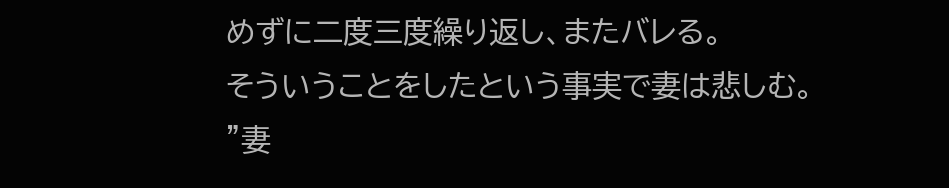めずに二度三度繰り返し、またバレる。
そういうことをしたという事実で妻は悲しむ。
”妻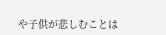や子供が悲しむことは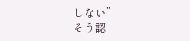しない”
そう認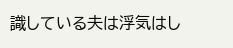識している夫は浮気はし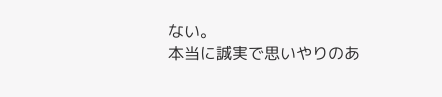ない。
本当に誠実で思いやりのあ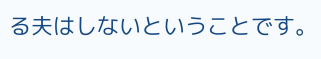る夫はしないということです。